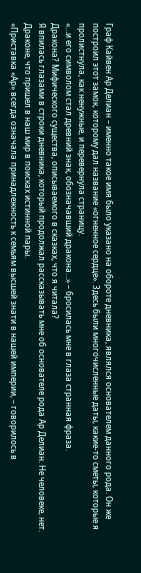Граф Кайвен Ар Делиан – именно такое имя было указано на обороте дневника, являлся основателем данного рода. Он же построил этот замок, которому дал название «огненное сердце». Здесь были многочисленные даты, какие-то сметы, которые я пролистнула, как ненужные, и перевернула страницу.
«…и его символом стал древний знак, обозначавший дракона…» – бросилась мне в глаза странная фраза.
Дракона? Мифического существа, описываемого в сказках, что я читала?
Я впилась глазами в строки дневника, который продолжал рассказывать мне об основателе рода Ар Делиан. Не человеке, нет. Драконе, что пришел в наш мир в поисках истинной пары.
«Приставка «Ар» всегда означала принадлежность к семьям высшей знати в нашей империи, – говорилось в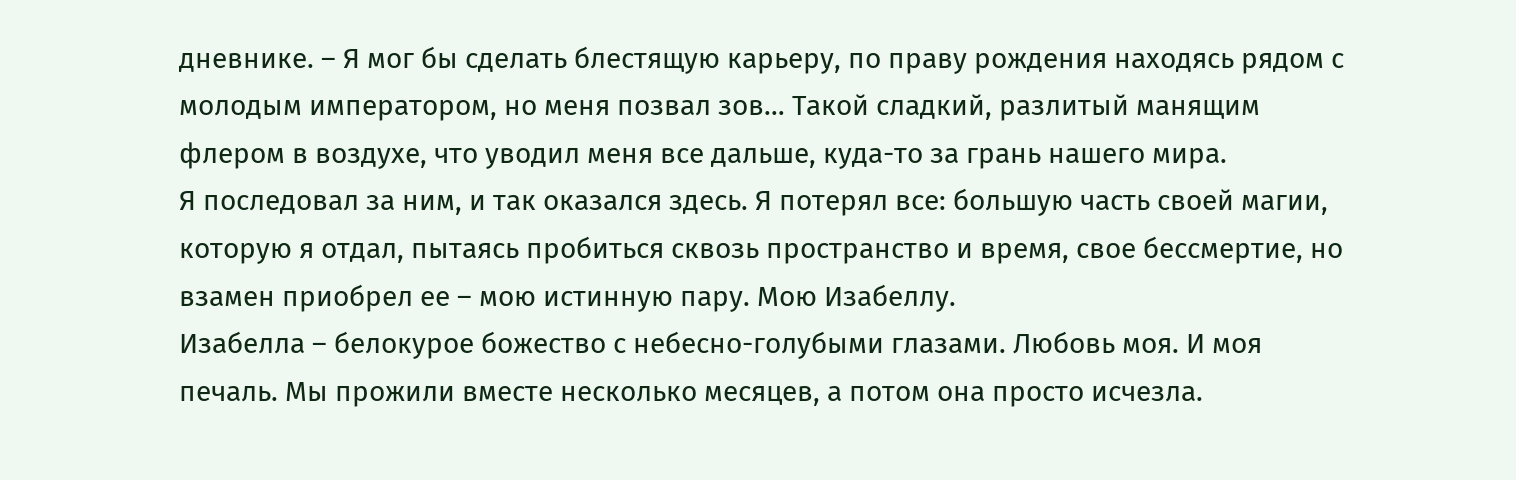дневнике. – Я мог бы сделать блестящую карьеру, по праву рождения находясь рядом с молодым императором, но меня позвал зов… Такой сладкий, разлитый манящим флером в воздухе, что уводил меня все дальше, куда-то за грань нашего мира.
Я последовал за ним, и так оказался здесь. Я потерял все: большую часть своей магии, которую я отдал, пытаясь пробиться сквозь пространство и время, свое бессмертие, но взамен приобрел ее – мою истинную пару. Мою Изабеллу.
Изабелла – белокурое божество с небесно-голубыми глазами. Любовь моя. И моя печаль. Мы прожили вместе несколько месяцев, а потом она просто исчезла.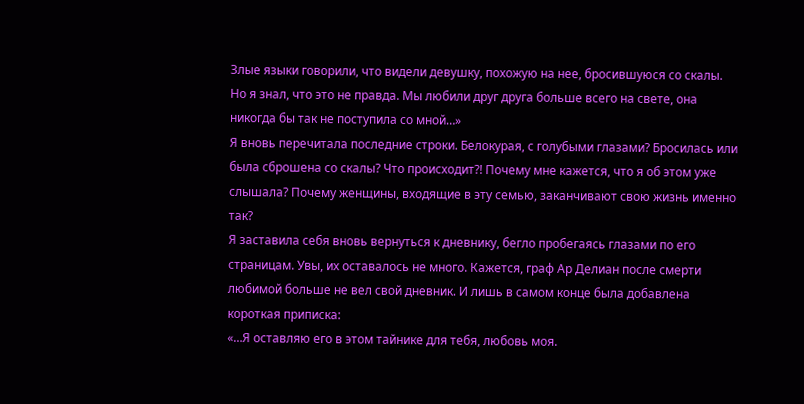Злые языки говорили, что видели девушку, похожую на нее, бросившуюся со скалы. Но я знал, что это не правда. Мы любили друг друга больше всего на свете, она никогда бы так не поступила со мной…»
Я вновь перечитала последние строки. Белокурая, с голубыми глазами? Бросилась или была сброшена со скалы? Что происходит?! Почему мне кажется, что я об этом уже слышала? Почему женщины, входящие в эту семью, заканчивают свою жизнь именно так?
Я заставила себя вновь вернуться к дневнику, бегло пробегаясь глазами по его страницам. Увы, их оставалось не много. Кажется, граф Ар Делиан после смерти любимой больше не вел свой дневник. И лишь в самом конце была добавлена короткая приписка:
«…Я оставляю его в этом тайнике для тебя, любовь моя.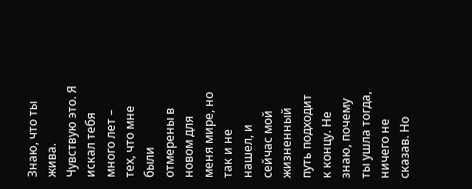Знаю, что ты жива. Чувствую это. Я искал тебя много лет – тех, что мне были отмерены в новом для меня мире, но так и не нашел, и сейчас мой жизненный путь подходит к концу. Не знаю, почему ты ушла тогда, ничего не сказав. Но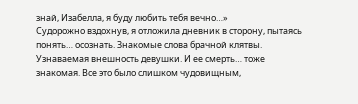знай, Изабелла, я буду любить тебя вечно…»
Судорожно вздохнув, я отложила дневник в сторону, пытаясь понять… осознать. Знакомые слова брачной клятвы. Узнаваемая внешность девушки. И ее смерть… тоже знакомая. Все это было слишком чудовищным,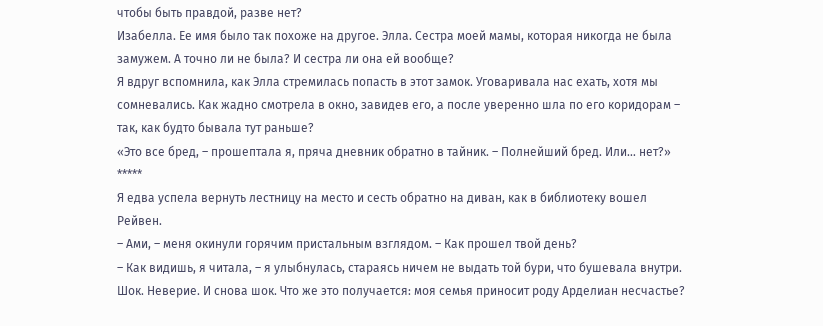чтобы быть правдой, разве нет?
Изабелла. Ее имя было так похоже на другое. Элла. Сестра моей мамы, которая никогда не была замужем. А точно ли не была? И сестра ли она ей вообще?
Я вдруг вспомнила, как Элла стремилась попасть в этот замок. Уговаривала нас ехать, хотя мы сомневались. Как жадно смотрела в окно, завидев его, а после уверенно шла по его коридорам – так, как будто бывала тут раньше?
«Это все бред, – прошептала я, пряча дневник обратно в тайник. – Полнейший бред. Или… нет?»
*****
Я едва успела вернуть лестницу на место и сесть обратно на диван, как в библиотеку вошел Рейвен.
– Ами, – меня окинули горячим пристальным взглядом. – Как прошел твой день?
– Как видишь, я читала, – я улыбнулась, стараясь ничем не выдать той бури, что бушевала внутри. Шок. Неверие. И снова шок. Что же это получается: моя семья приносит роду Арделиан несчастье?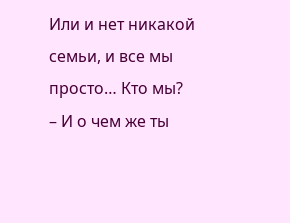Или и нет никакой семьи, и все мы просто… Кто мы?
– И о чем же ты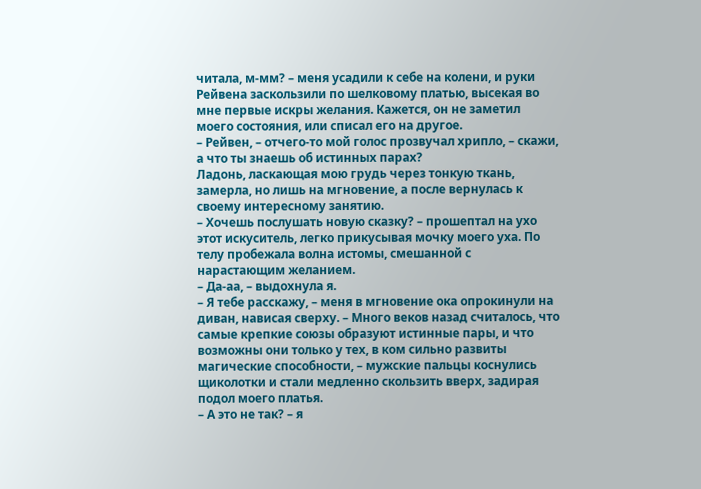читала, м-мм? – меня усадили к себе на колени, и руки Рейвена заскользили по шелковому платью, высекая во мне первые искры желания. Кажется, он не заметил моего состояния, или списал его на другое.
– Рейвен, – отчего-то мой голос прозвучал хрипло, – скажи, а что ты знаешь об истинных парах?
Ладонь, ласкающая мою грудь через тонкую ткань, замерла, но лишь на мгновение, а после вернулась к своему интересному занятию.
– Хочешь послушать новую сказку? – прошептал на ухо этот искуситель, легко прикусывая мочку моего уха. По телу пробежала волна истомы, смешанной с нарастающим желанием.
– Да-аа, – выдохнула я.
– Я тебе расскажу, – меня в мгновение ока опрокинули на диван, нависая сверху. – Много веков назад считалось, что самые крепкие союзы образуют истинные пары, и что возможны они только у тех, в ком сильно развиты магические способности, – мужские пальцы коснулись щиколотки и стали медленно скользить вверх, задирая подол моего платья.
– А это не так? – я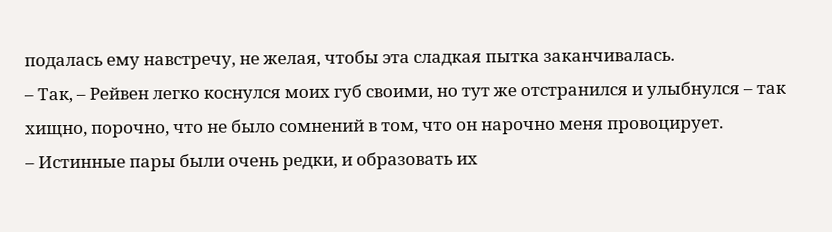подалась ему навстречу, не желая, чтобы эта сладкая пытка заканчивалась.
– Так, – Рейвен легко коснулся моих губ своими, но тут же отстранился и улыбнулся – так хищно, порочно, что не было сомнений в том, что он нарочно меня провоцирует.
– Истинные пары были очень редки, и образовать их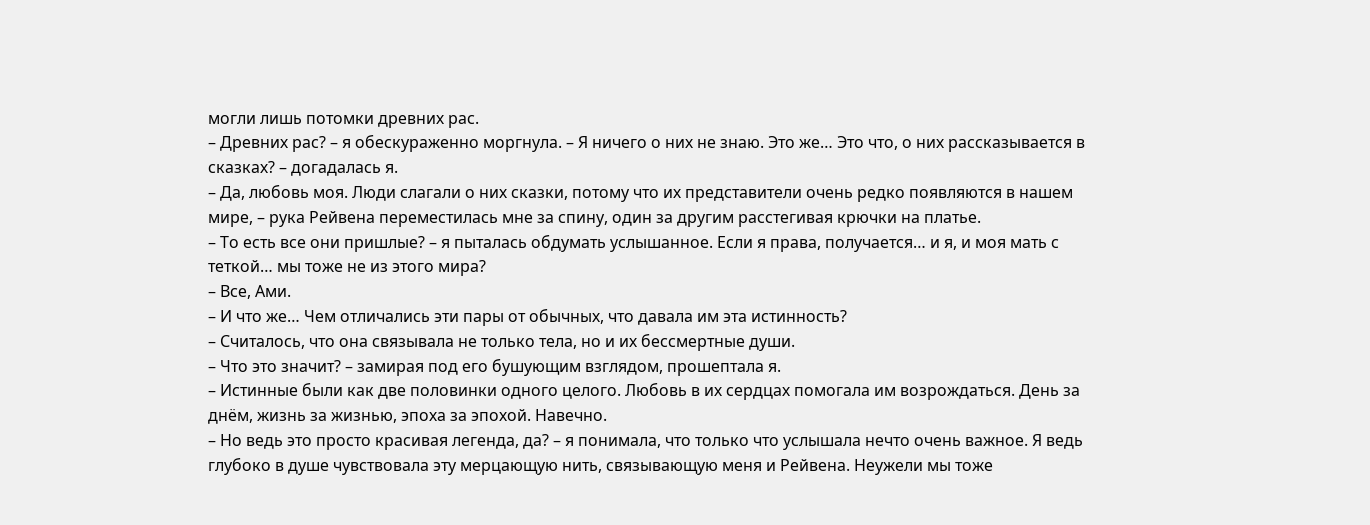могли лишь потомки древних рас.
– Древних рас? – я обескураженно моргнула. – Я ничего о них не знаю. Это же… Это что, о них рассказывается в сказках? – догадалась я.
– Да, любовь моя. Люди слагали о них сказки, потому что их представители очень редко появляются в нашем мире, – рука Рейвена переместилась мне за спину, один за другим расстегивая крючки на платье.
– То есть все они пришлые? – я пыталась обдумать услышанное. Если я права, получается… и я, и моя мать с теткой… мы тоже не из этого мира?
– Все, Ами.
– И что же… Чем отличались эти пары от обычных, что давала им эта истинность?
– Считалось, что она связывала не только тела, но и их бессмертные души.
– Что это значит? – замирая под его бушующим взглядом, прошептала я.
– Истинные были как две половинки одного целого. Любовь в их сердцах помогала им возрождаться. День за днём, жизнь за жизнью, эпоха за эпохой. Навечно.
– Но ведь это просто красивая легенда, да? – я понимала, что только что услышала нечто очень важное. Я ведь глубоко в душе чувствовала эту мерцающую нить, связывающую меня и Рейвена. Неужели мы тоже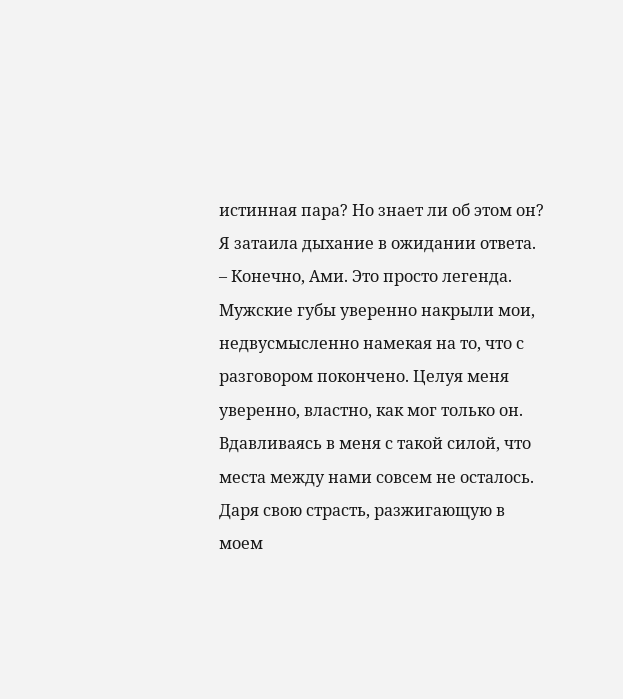истинная пара? Но знает ли об этом он? Я затаила дыхание в ожидании ответа.
– Конечно, Ами. Это просто легенда.
Мужские губы уверенно накрыли мои, недвусмысленно намекая на то, что с разговором покончено. Целуя меня уверенно, властно, как мог только он. Вдавливаясь в меня с такой силой, что места между нами совсем не осталось. Даря свою страсть, разжигающую в моем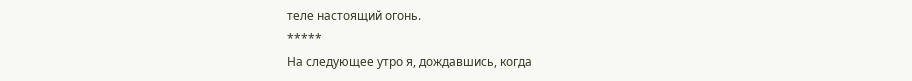теле настоящий огонь.
*****
На следующее утро я, дождавшись, когда